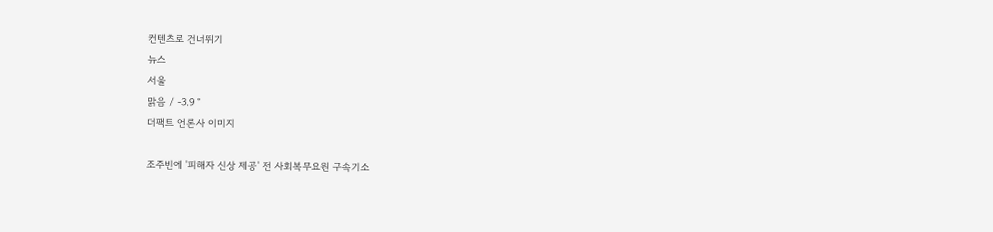컨텐츠로 건너뛰기
뉴스
서울
맑음 / -3.9 °
더팩트 언론사 이미지

조주빈에 '피해자 신상 제공' 전 사회복무요원 구속기소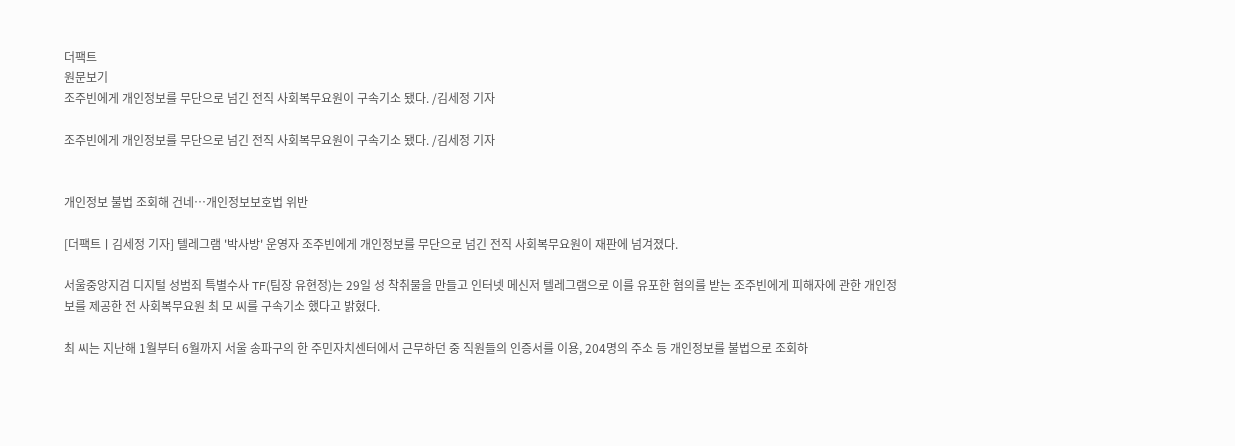더팩트
원문보기
조주빈에게 개인정보를 무단으로 넘긴 전직 사회복무요원이 구속기소 됐다. /김세정 기자

조주빈에게 개인정보를 무단으로 넘긴 전직 사회복무요원이 구속기소 됐다. /김세정 기자


개인정보 불법 조회해 건네…개인정보보호법 위반

[더팩트ㅣ김세정 기자] 텔레그램 '박사방' 운영자 조주빈에게 개인정보를 무단으로 넘긴 전직 사회복무요원이 재판에 넘겨졌다.

서울중앙지검 디지털 성범죄 특별수사 TF(팀장 유현정)는 29일 성 착취물을 만들고 인터넷 메신저 텔레그램으로 이를 유포한 혐의를 받는 조주빈에게 피해자에 관한 개인정보를 제공한 전 사회복무요원 최 모 씨를 구속기소 했다고 밝혔다.

최 씨는 지난해 1월부터 6월까지 서울 송파구의 한 주민자치센터에서 근무하던 중 직원들의 인증서를 이용, 204명의 주소 등 개인정보를 불법으로 조회하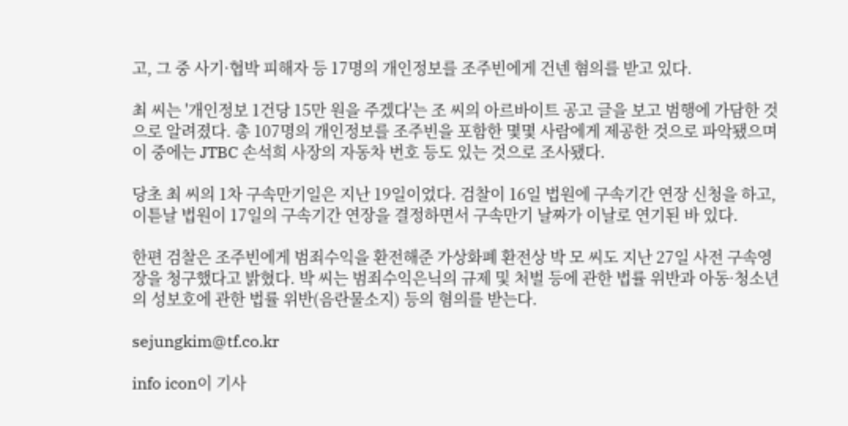고, 그 중 사기·협박 피해자 등 17명의 개인정보를 조주빈에게 건넨 혐의를 받고 있다.

최 씨는 '개인정보 1건당 15만 원을 주겠다'는 조 씨의 아르바이트 공고 글을 보고 범행에 가담한 것으로 알려졌다. 총 107명의 개인정보를 조주빈을 포함한 몇몇 사람에게 제공한 것으로 파악됐으며 이 중에는 JTBC 손석희 사장의 자동차 번호 등도 있는 것으로 조사됐다.

당초 최 씨의 1차 구속만기일은 지난 19일이었다. 검찰이 16일 법원에 구속기간 연장 신청을 하고, 이튿날 법원이 17일의 구속기간 연장을 결정하면서 구속만기 날짜가 이날로 연기된 바 있다.

한편 검찰은 조주빈에게 범죄수익을 환전해준 가상화폐 환전상 박 모 씨도 지난 27일 사전 구속영장을 청구했다고 밝혔다. 박 씨는 범죄수익은닉의 규제 및 처벌 등에 관한 법률 위반과 아동·청소년의 성보호에 관한 법률 위반(음란물소지) 등의 혐의를 받는다.

sejungkim@tf.co.kr

info icon이 기사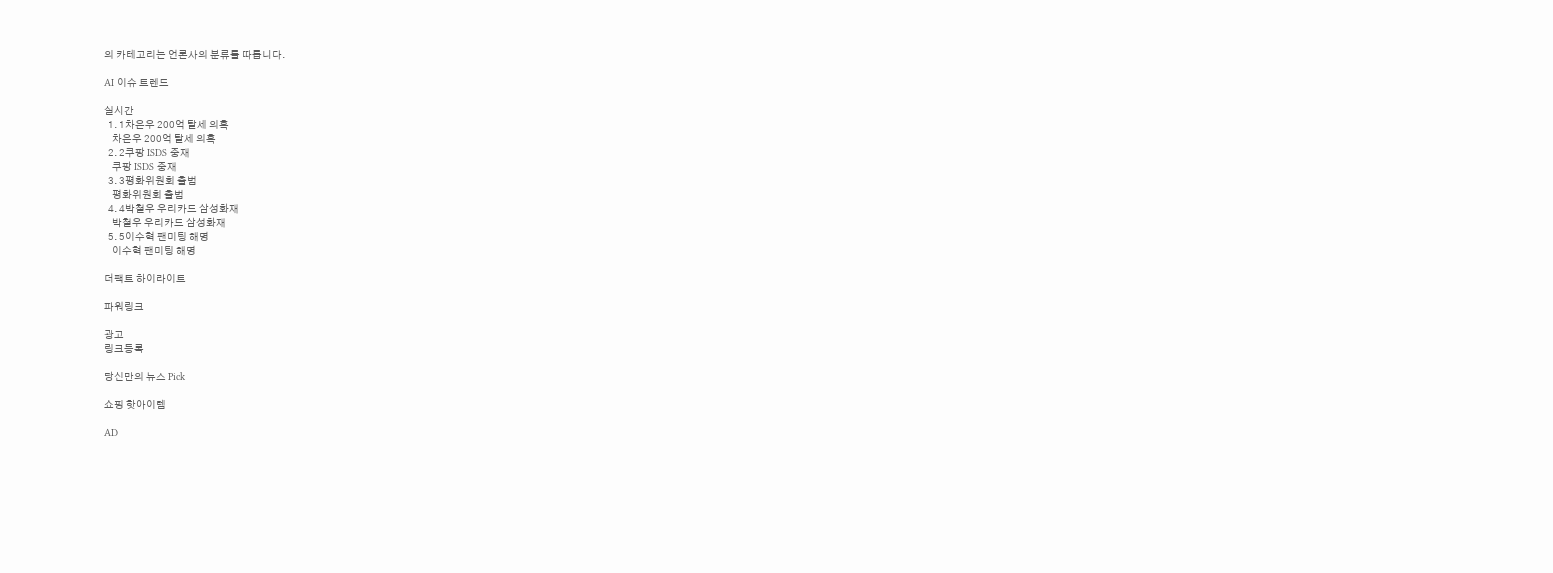의 카테고리는 언론사의 분류를 따릅니다.

AI 이슈 트렌드

실시간
  1. 1차은우 200억 탈세 의혹
    차은우 200억 탈세 의혹
  2. 2쿠팡 ISDS 중재
    쿠팡 ISDS 중재
  3. 3평화위원회 출범
    평화위원회 출범
  4. 4박철우 우리카드 삼성화재
    박철우 우리카드 삼성화재
  5. 5이수혁 팬미팅 해명
    이수혁 팬미팅 해명

더팩트 하이라이트

파워링크

광고
링크등록

당신만의 뉴스 Pick

쇼핑 핫아이템

AD